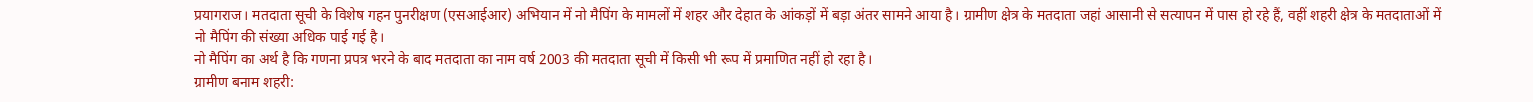प्रयागराज। मतदाता सूची के विशेष गहन पुनरीक्षण (एसआईआर) अभियान में नो मैपिंग के मामलों में शहर और देहात के आंकड़ों में बड़ा अंतर सामने आया है। ग्रामीण क्षेत्र के मतदाता जहां आसानी से सत्यापन में पास हो रहे हैं, वहीं शहरी क्षेत्र के मतदाताओं में नो मैपिंग की संख्या अधिक पाई गई है।
नो मैपिंग का अर्थ है कि गणना प्रपत्र भरने के बाद मतदाता का नाम वर्ष 2003 की मतदाता सूची में किसी भी रूप में प्रमाणित नहीं हो रहा है।
ग्रामीण बनाम शहरी: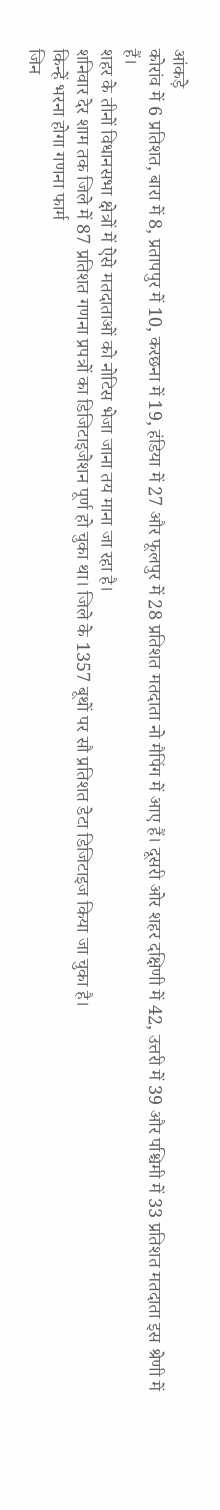आंकड़े
कोरांव में 6 प्रतिशत, बारा में 8, प्रतापपुर में 10, करछना में 19, हंडिया में 27 और फूलपुर में 28 प्रतिशत मतदाता नो मैपिंग में आए हैं। दूसरी ओर शहर दक्षिणी में 42, उत्तरी में 39 और पश्चिमी में 33 प्रतिशत मतदाता इस श्रेणी में हैं।
शहर के तीनों विधानसभा क्षेत्रों में ऐसे मतदाताओं को नोटिस भेजा जाना तय माना जा रहा है।
शनिवार देर शाम तक जिले में 87 प्रतिशत गणना प्रपत्रों का डिजिटाइजेशन पूर्ण हो चुका था। जिले के 1357 बूथों पर सौ प्रतिशत डेटा डिजिटाइज किया जा चुका है।
किन्हें भरना होगा गणना फार्म
जिन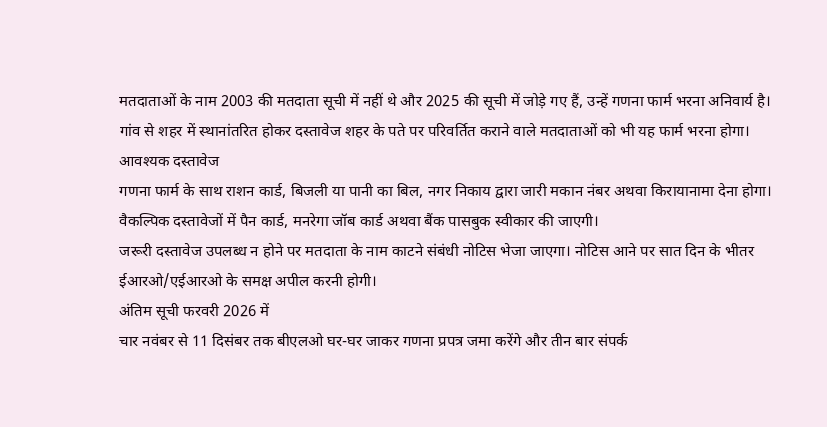मतदाताओं के नाम 2003 की मतदाता सूची में नहीं थे और 2025 की सूची में जोड़े गए हैं, उन्हें गणना फार्म भरना अनिवार्य है।
गांव से शहर में स्थानांतरित होकर दस्तावेज शहर के पते पर परिवर्तित कराने वाले मतदाताओं को भी यह फार्म भरना होगा।
आवश्यक दस्तावेज
गणना फार्म के साथ राशन कार्ड, बिजली या पानी का बिल, नगर निकाय द्वारा जारी मकान नंबर अथवा किरायानामा देना होगा।
वैकल्पिक दस्तावेजों में पैन कार्ड, मनरेगा जॉब कार्ड अथवा बैंक पासबुक स्वीकार की जाएगी।
जरूरी दस्तावेज उपलब्ध न होने पर मतदाता के नाम काटने संबंधी नोटिस भेजा जाएगा। नोटिस आने पर सात दिन के भीतर ईआरओ/एईआरओ के समक्ष अपील करनी होगी।
अंतिम सूची फरवरी 2026 में
चार नवंबर से 11 दिसंबर तक बीएलओ घर-घर जाकर गणना प्रपत्र जमा करेंगे और तीन बार संपर्क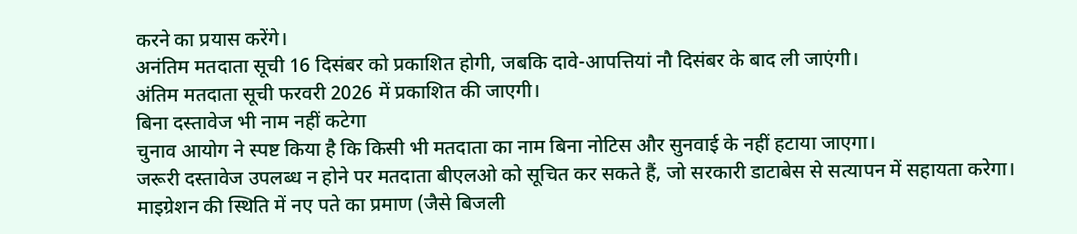करने का प्रयास करेंगे।
अनंतिम मतदाता सूची 16 दिसंबर को प्रकाशित होगी, जबकि दावे-आपत्तियां नौ दिसंबर के बाद ली जाएंगी।
अंतिम मतदाता सूची फरवरी 2026 में प्रकाशित की जाएगी।
बिना दस्तावेज भी नाम नहीं कटेगा
चुनाव आयोग ने स्पष्ट किया है कि किसी भी मतदाता का नाम बिना नोटिस और सुनवाई के नहीं हटाया जाएगा।
जरूरी दस्तावेज उपलब्ध न होने पर मतदाता बीएलओ को सूचित कर सकते हैं, जो सरकारी डाटाबेस से सत्यापन में सहायता करेगा।
माइग्रेशन की स्थिति में नए पते का प्रमाण (जैसे बिजली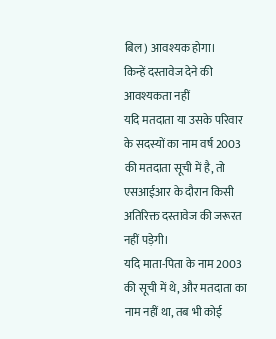बिल) आवश्यक होगा।
किन्हें दस्तावेज देने की आवश्यकता नहीं
यदि मतदाता या उसके परिवार के सदस्यों का नाम वर्ष 2003 की मतदाता सूची में है, तो एसआईआर के दौरान किसी अतिरिक्त दस्तावेज की जरूरत नहीं पड़ेगी।
यदि माता-पिता के नाम 2003 की सूची में थे, और मतदाता का नाम नहीं था, तब भी कोई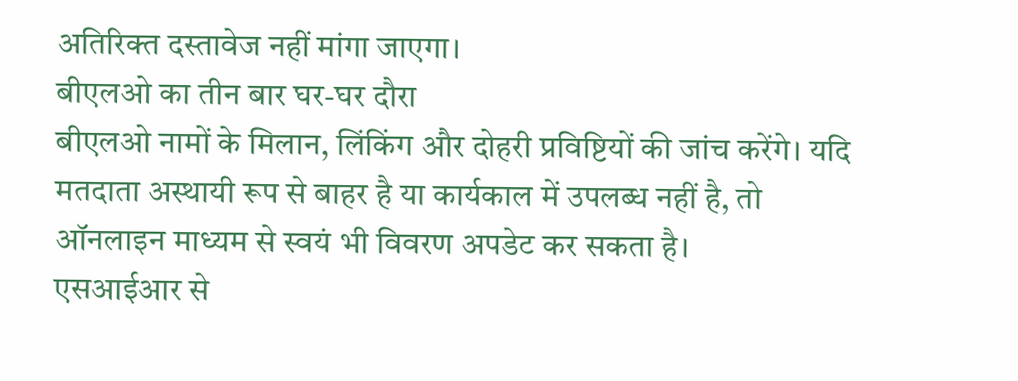अतिरिक्त दस्तावेज नहीं मांगा जाएगा।
बीएलओ का तीन बार घर-घर दौरा
बीएलओ नामों के मिलान, लिंकिंग और दोहरी प्रविष्टियों की जांच करेंगे। यदि मतदाता अस्थायी रूप से बाहर है या कार्यकाल में उपलब्ध नहीं है, तो ऑनलाइन माध्यम से स्वयं भी विवरण अपडेट कर सकता है।
एसआईआर से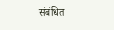संबंधित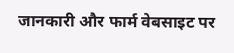जानकारी और फार्म वेबसाइट पर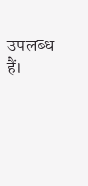उपलब्ध हैं।